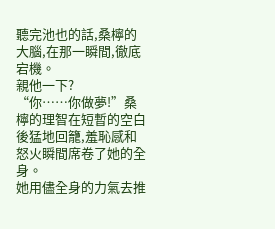聽完池也的話,桑檸的大腦,在那一瞬間,徹底宕機。
親他一下?
“你……你做夢!”桑檸的理智在短暫的空白後猛地回籠,羞恥感和怒火瞬間席卷了她的全身。
她用儘全身的力氣去推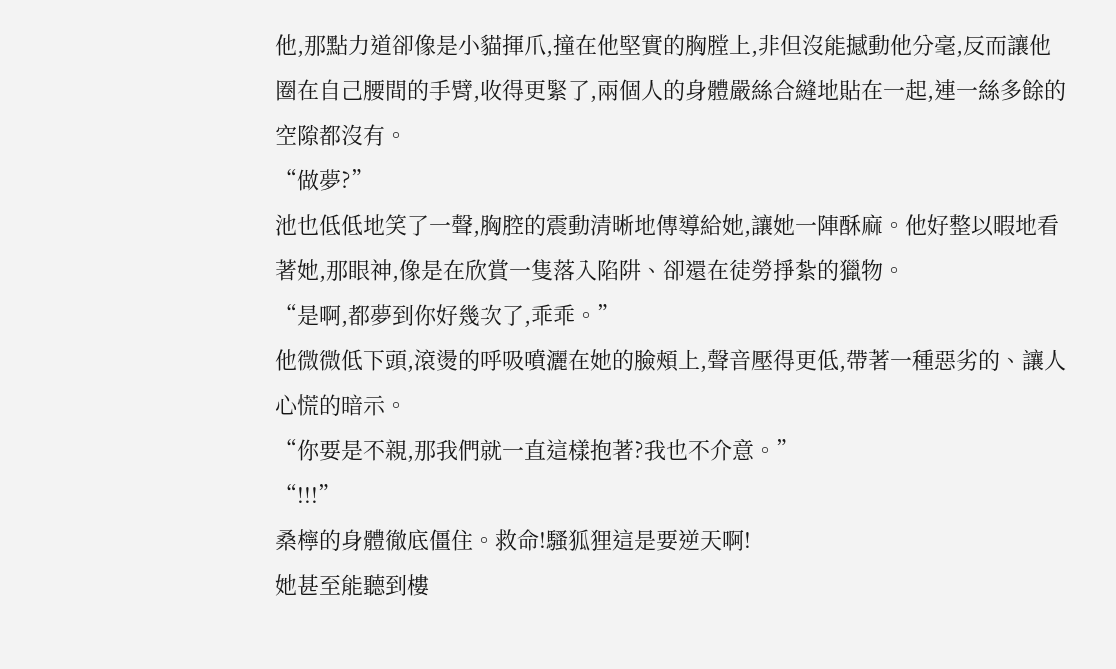他,那點力道卻像是小貓揮爪,撞在他堅實的胸膛上,非但沒能撼動他分毫,反而讓他圈在自己腰間的手臂,收得更緊了,兩個人的身體嚴絲合縫地貼在一起,連一絲多餘的空隙都沒有。
“做夢?”
池也低低地笑了一聲,胸腔的震動清晰地傳導給她,讓她一陣酥麻。他好整以暇地看著她,那眼神,像是在欣賞一隻落入陷阱、卻還在徒勞掙紮的獵物。
“是啊,都夢到你好幾次了,乖乖。”
他微微低下頭,滾燙的呼吸噴灑在她的臉頰上,聲音壓得更低,帶著一種惡劣的、讓人心慌的暗示。
“你要是不親,那我們就一直這樣抱著?我也不介意。”
“!!!”
桑檸的身體徹底僵住。救命!騷狐狸這是要逆天啊!
她甚至能聽到樓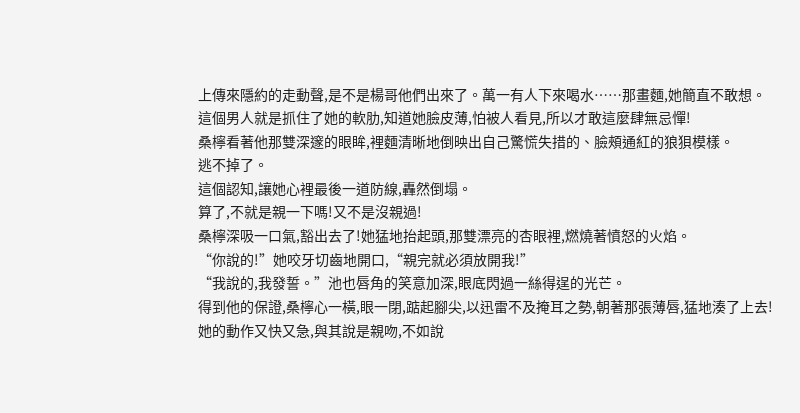上傳來隱約的走動聲,是不是楊哥他們出來了。萬一有人下來喝水……那畫麵,她簡直不敢想。
這個男人就是抓住了她的軟肋,知道她臉皮薄,怕被人看見,所以才敢這麼肆無忌憚!
桑檸看著他那雙深邃的眼眸,裡麵清晰地倒映出自己驚慌失措的、臉頰通紅的狼狽模樣。
逃不掉了。
這個認知,讓她心裡最後一道防線,轟然倒塌。
算了,不就是親一下嗎!又不是沒親過!
桑檸深吸一口氣,豁出去了!她猛地抬起頭,那雙漂亮的杏眼裡,燃燒著憤怒的火焰。
“你說的!”她咬牙切齒地開口,“親完就必須放開我!”
“我說的,我發誓。”池也唇角的笑意加深,眼底閃過一絲得逞的光芒。
得到他的保證,桑檸心一橫,眼一閉,踮起腳尖,以迅雷不及掩耳之勢,朝著那張薄唇,猛地湊了上去!
她的動作又快又急,與其說是親吻,不如說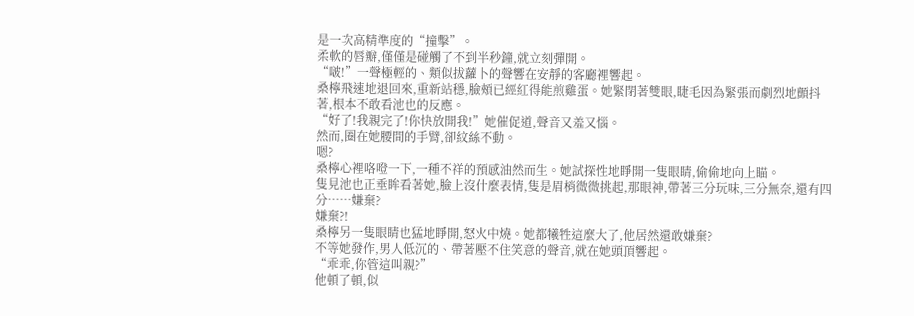是一次高精準度的“撞擊”。
柔軟的唇瓣,僅僅是碰觸了不到半秒鐘,就立刻彈開。
“啵!”一聲極輕的、類似拔蘿卜的聲響在安靜的客廳裡響起。
桑檸飛速地退回來,重新站穩,臉頰已經紅得能煎雞蛋。她緊閉著雙眼,睫毛因為緊張而劇烈地顫抖著,根本不敢看池也的反應。
“好了!我親完了!你快放開我!”她催促道,聲音又羞又惱。
然而,圈在她腰間的手臂,卻紋絲不動。
嗯?
桑檸心裡咯噔一下,一種不祥的預感油然而生。她試探性地睜開一隻眼睛,偷偷地向上瞄。
隻見池也正垂眸看著她,臉上沒什麼表情,隻是眉梢微微挑起,那眼神,帶著三分玩味,三分無奈,還有四分……嫌棄?
嫌棄?!
桑檸另一隻眼睛也猛地睜開,怒火中燒。她都犧牲這麼大了,他居然還敢嫌棄?
不等她發作,男人低沉的、帶著壓不住笑意的聲音,就在她頭頂響起。
“乖乖,你管這叫親?”
他頓了頓,似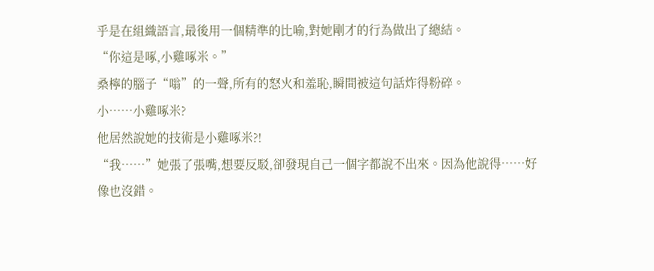乎是在組織語言,最後用一個精準的比喻,對她剛才的行為做出了總結。
“你這是啄,小雞啄米。”
桑檸的腦子“嗡”的一聲,所有的怒火和羞恥,瞬間被這句話炸得粉碎。
小……小雞啄米?
他居然說她的技術是小雞啄米?!
“我……”她張了張嘴,想要反駁,卻發現自己一個字都說不出來。因為他說得……好像也沒錯。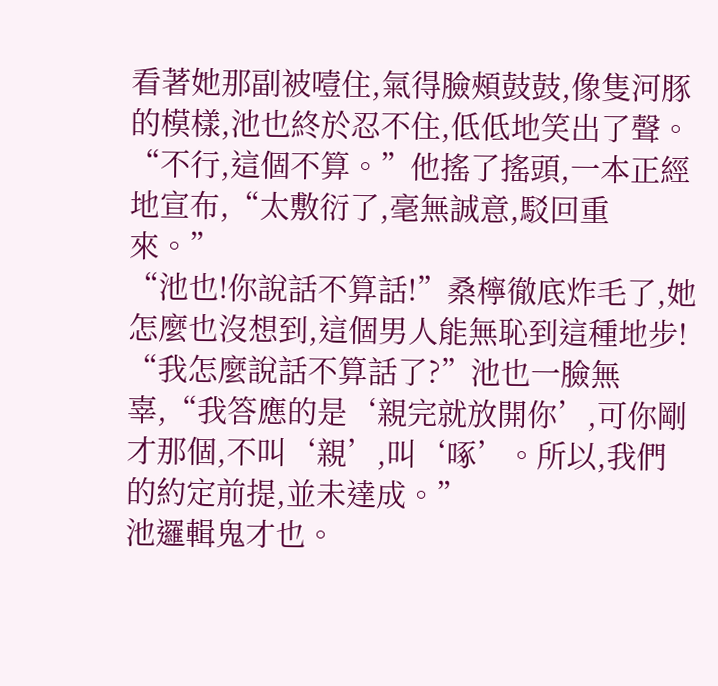看著她那副被噎住,氣得臉頰鼓鼓,像隻河豚的模樣,池也終於忍不住,低低地笑出了聲。
“不行,這個不算。”他搖了搖頭,一本正經地宣布,“太敷衍了,毫無誠意,駁回重來。”
“池也!你說話不算話!”桑檸徹底炸毛了,她怎麼也沒想到,這個男人能無恥到這種地步!
“我怎麼說話不算話了?”池也一臉無辜,“我答應的是‘親完就放開你’,可你剛才那個,不叫‘親’,叫‘啄’。所以,我們的約定前提,並未達成。”
池邏輯鬼才也。